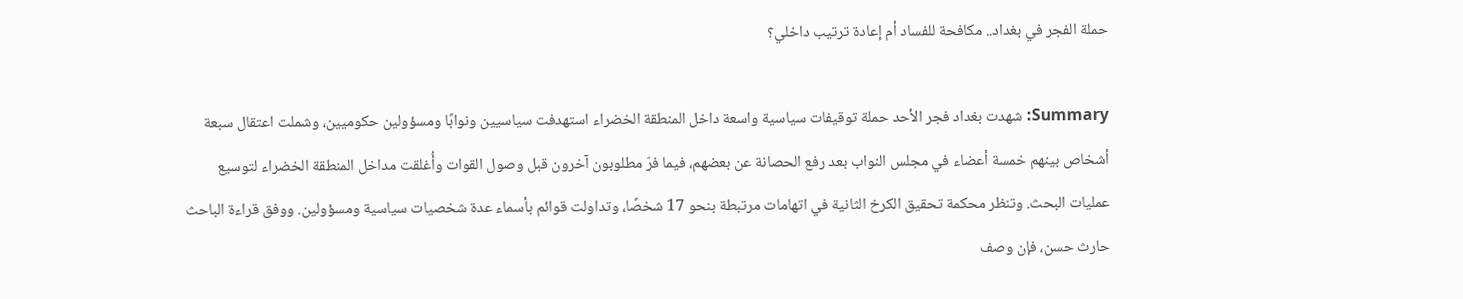حملة الفجر في بغداد.. مكافحة للفساد أم إعادة ترتيب داخلي؟

Summary: شهدت بغداد فجر الأحد حملة توقيفات سياسية واسعة داخل المنطقة الخضراء استهدفت سياسيين ونوابًا ومسؤولين حكوميين، وشملت اعتقال سبعة أشخاص بينهم خمسة أعضاء في مجلس النواب بعد رفع الحصانة عن بعضهم، فيما فرّ مطلوبون آخرون قبل وصول القوات وأُغلقت مداخل المنطقة الخضراء لتوسيع عمليات البحث. وتنظر محكمة تحقيق الكرخ الثانية في اتهامات مرتبطة بنحو 17 شخصًا، وتداولت قوائم بأسماء عدة شخصيات سياسية ومسؤولين. ووفق قراءة الباحث حارث حسن، فإن وصف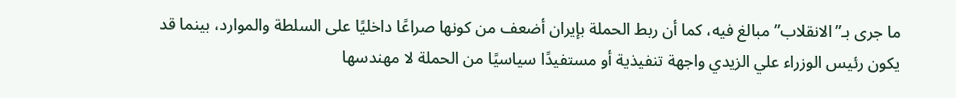ما جرى بـ”الانقلاب” مبالغ فيه، كما أن ربط الحملة بإيران أضعف من كونها صراعًا داخليًا على السلطة والموارد، بينما قد يكون رئيس الوزراء علي الزيدي واجهة تنفيذية أو مستفيدًا سياسيًا من الحملة لا مهندسها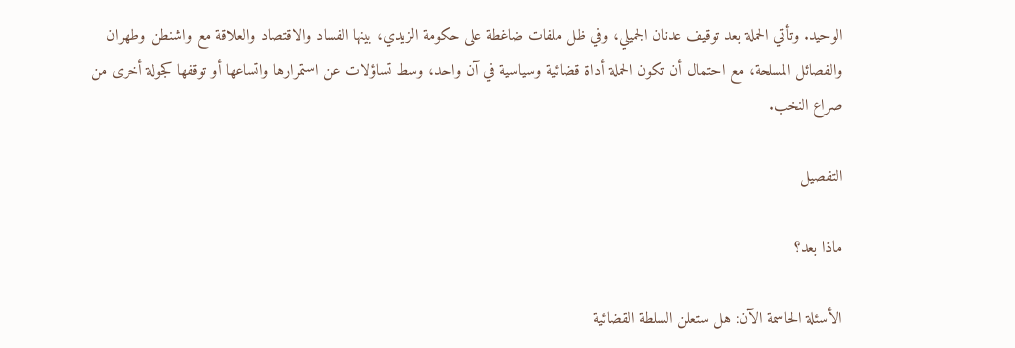الوحيد. وتأتي الحملة بعد توقيف عدنان الجميلي، وفي ظل ملفات ضاغطة على حكومة الزيدي، بينها الفساد والاقتصاد والعلاقة مع واشنطن وطهران والفصائل المسلحة، مع احتمال أن تكون الحملة أداة قضائية وسياسية في آن واحد، وسط تساؤلات عن استمرارها واتساعها أو توقفها كجولة أخرى من صراع النخب.

التفصيل

ماذا بعد؟

الأسئلة الحاسمة الآن: هل ستعلن السلطة القضائية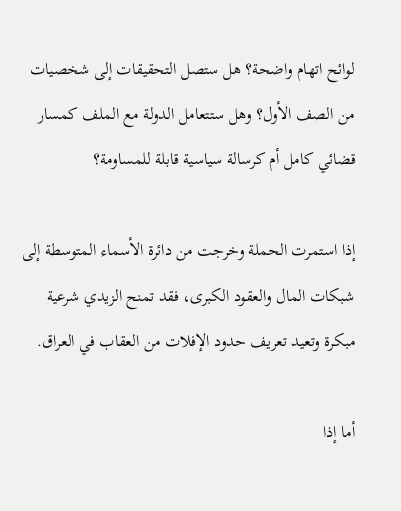لوائح اتهام واضحة؟ هل ستصل التحقيقات إلى شخصيات من الصف الأول؟ وهل ستتعامل الدولة مع الملف كمسار قضائي كامل أم كرسالة سياسية قابلة للمساومة؟

إذا استمرت الحملة وخرجت من دائرة الأسماء المتوسطة إلى شبكات المال والعقود الكبرى، فقد تمنح الزيدي شرعية مبكرة وتعيد تعريف حدود الإفلات من العقاب في العراق.

أما إذا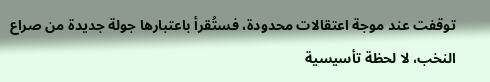توقفت عند موجة اعتقالات محدودة، فستُقرأ باعتبارها جولة جديدة من صراع النخب، لا لحظة تأسيسية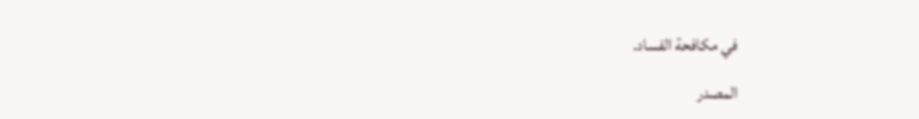في مكافحة الفساد.

المصدر